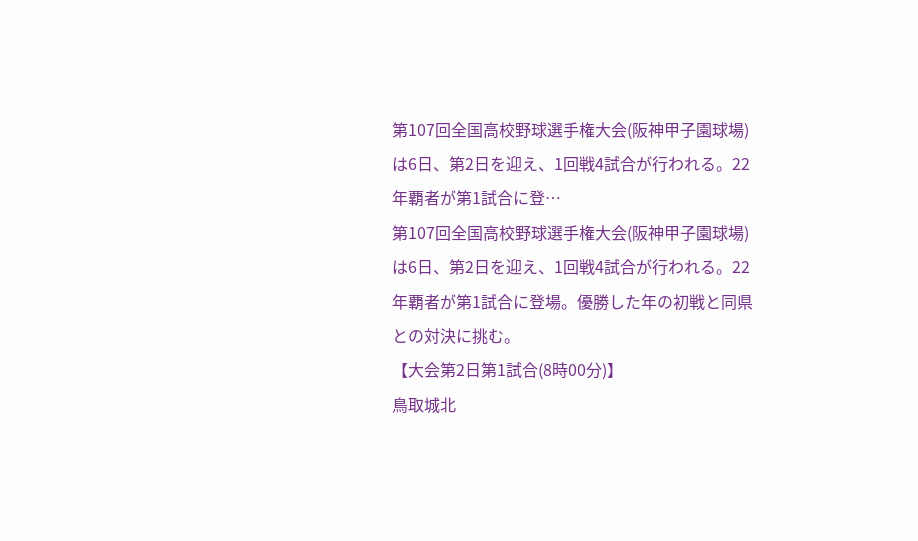第107回全国高校野球選手権大会(阪神甲子園球場)は6日、第2日を迎え、1回戦4試合が行われる。22年覇者が第1試合に登…
第107回全国高校野球選手権大会(阪神甲子園球場)は6日、第2日を迎え、1回戦4試合が行われる。22年覇者が第1試合に登場。優勝した年の初戦と同県との対決に挑む。
【大会第2日第1試合(8時00分)】
鳥取城北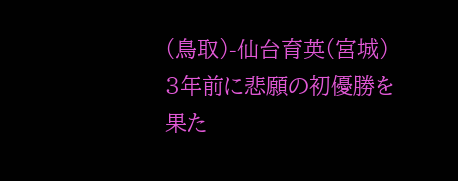(鳥取)-仙台育英(宮城)
3年前に悲願の初優勝を果た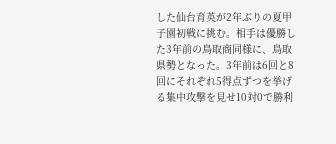した仙台育英が2年ぶりの夏甲子園初戦に挑む。相手は優勝した3年前の鳥取商同様に、鳥取県勢となった。3年前は6回と8回にそれぞれ5得点ずつを挙げる集中攻撃を見せ10対0で勝利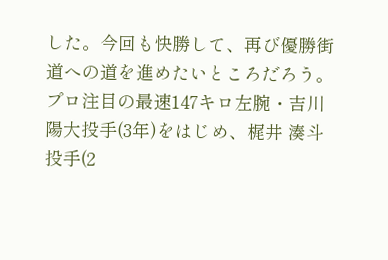した。今回も快勝して、再び優勝街道への道を進めたいところだろう。
プロ注目の最速147キロ左腕・吉川 陽大投手(3年)をはじめ、梶井 湊斗投手(2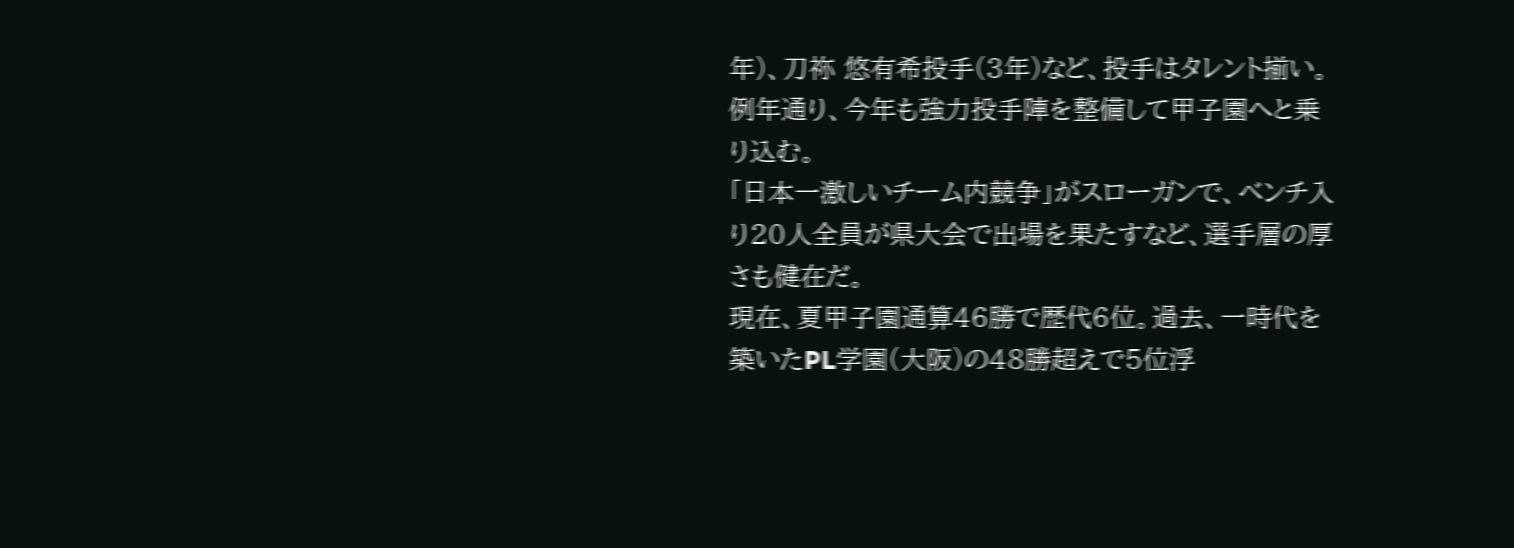年)、刀祢 悠有希投手(3年)など、投手はタレント揃い。例年通り、今年も強力投手陣を整備して甲子園へと乗り込む。
「日本一激しいチーム内競争」がスローガンで、ベンチ入り20人全員が県大会で出場を果たすなど、選手層の厚さも健在だ。
現在、夏甲子園通算46勝で歴代6位。過去、一時代を築いたPL学園(大阪)の48勝超えで5位浮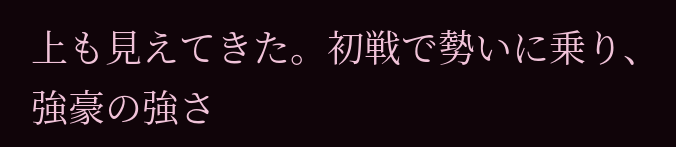上も見えてきた。初戦で勢いに乗り、強豪の強さ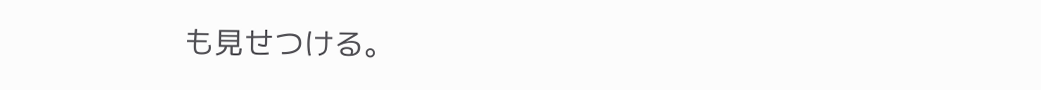も見せつける。